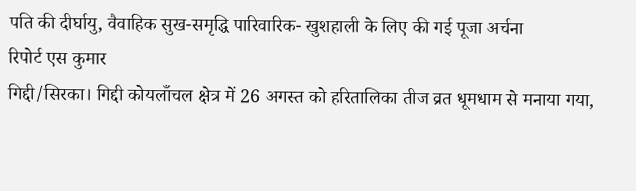पति की दीर्घायु, वैवाहिक सुख-समृद्धि पारिवारिक- खुशहाली के लिए की गई पूजा अर्चना
रिपोर्ट एस कुमार
गिद्दी/सिरका। गिद्दी कोयलाँचल क्षेत्र में 26 अगस्त को हरितालिका तीज व्रत धूमधाम से मनाया गया,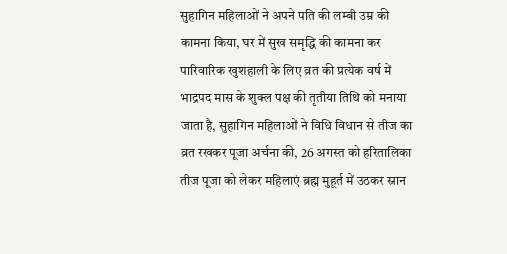सुहागिन महिलाओं ने अपने पति की लम्बी उम्र की कामना किया, घर में सुख समृद्धि की कामना कर पारिवारिक खुशहाली के लिए व्रत की प्रत्येक वर्ष में भाद्रपद मास के शुक्ल पक्ष की तृतीया तिथि को मनाया जाता है, सुहागिन महिलाओं ने विधि विधान से तीज का व्रत रखकर पूजा अर्चना की, 26 अगस्त को हरितालिका तीज पूजा को लेकर महिलाएं ब्रह्म मुहूर्त में उठकर स्नान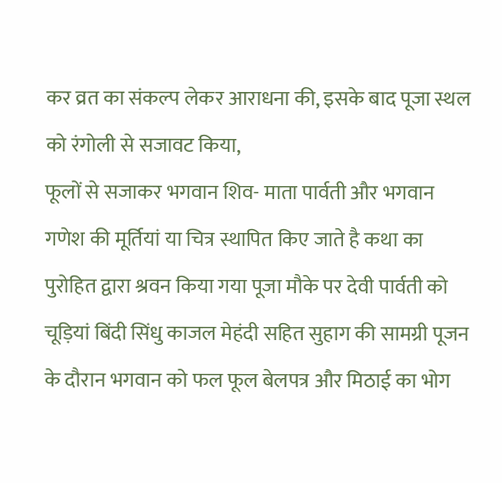कर व्रत का संकल्प लेकर आराधना की, इसके बाद पूजा स्थल को रंगोली से सजावट किया,
फूलों से सजाकर भगवान शिव- माता पार्वती और भगवान गणेश की मूर्तियां या चित्र स्थापित किए जाते है कथा का पुरोहित द्वारा श्रवन किया गया पूजा मौके पर देवी पार्वती को चूड़ियां बिंदी सिंधु काजल मेहंदी सहित सुहाग की सामग्री पूजन के दौरान भगवान को फल फूल बेलपत्र और मिठाई का भोग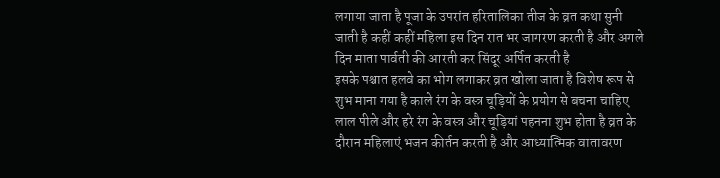लगाया जाता है पूजा के उपरांत हरितालिका तीज के व्रत कथा सुनी जाती है कहीं कहीं महिला इस दिन रात भर जागरण करती है और अगले दिन माता पार्वती की आरती कर सिंदूर अर्पित करती है
इसके पश्चात हलवे का भोग लगाकर व्रत खोला जाता है विशेष रूप से शुभ माना गया है काले रंग के वस्त्र चूड़ियों के प्रयोग से बचना चाहिए लाल पीले और हरे रंग के वस्त्र और चूड़ियां पहनना शुभ होता है व्रत के दौरान महिलाएं भजन कीर्तन करती है और आध्यात्मिक वातावरण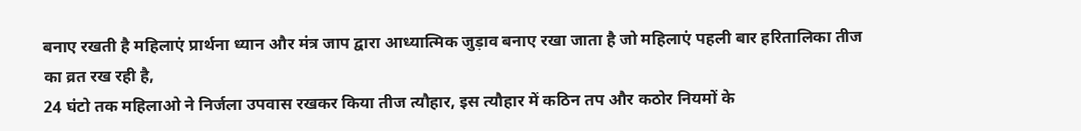बनाए रखती है महिलाएं प्रार्थना ध्यान और मंत्र जाप द्वारा आध्यात्मिक जुड़ाव बनाए रखा जाता है जो महिलाएं पहली बार हरितालिका तीज का व्रत रख रही है,
24 घंटो तक महिलाओ ने निर्जला उपवास रखकर किया तीज त्यौहार, इस त्यौहार में कठिन तप और कठोर नियमों के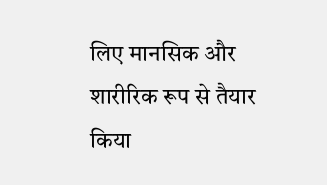लिए मानसिक और शारीरिक रूप से तैयार किया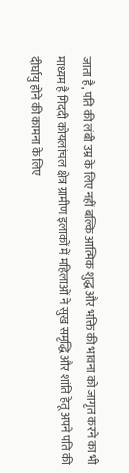जाता है, पति की लंबी उम्र के लिए नहीं बल्कि आत्मिक शुद्ध और भक्ति की भावना को जागृत करने का भी माध्यम है गिददी कोयलांचल क्षेत्र ग्रामीण इलाकों में महिलाओं ने सुख समृद्धि और शांति हेतू अपने पति की दीर्घायु होने की कामना के लिए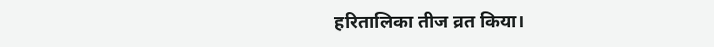हरितालिका तीज व्रत किया।